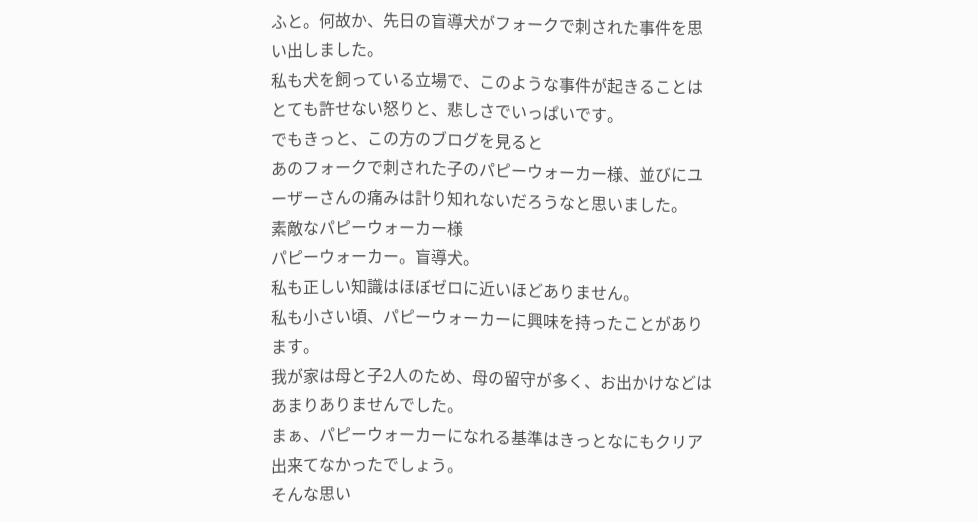ふと。何故か、先日の盲導犬がフォークで刺された事件を思い出しました。
私も犬を飼っている立場で、このような事件が起きることはとても許せない怒りと、悲しさでいっぱいです。
でもきっと、この方のブログを見ると
あのフォークで刺された子のパピーウォーカー様、並びにユーザーさんの痛みは計り知れないだろうなと思いました。
素敵なパピーウォーカー様
パピーウォーカー。盲導犬。
私も正しい知識はほぼゼロに近いほどありません。
私も小さい頃、パピーウォーカーに興味を持ったことがあります。
我が家は母と子2人のため、母の留守が多く、お出かけなどはあまりありませんでした。
まぁ、パピーウォーカーになれる基準はきっとなにもクリア出来てなかったでしょう。
そんな思い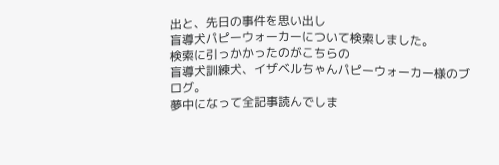出と、先日の事件を思い出し
盲導犬パピーウォーカーについて検索しました。
検索に引っかかったのがこちらの
盲導犬訓練犬、イザベルちゃんパピーウォーカー様のブログ。
夢中になって全記事読んでしま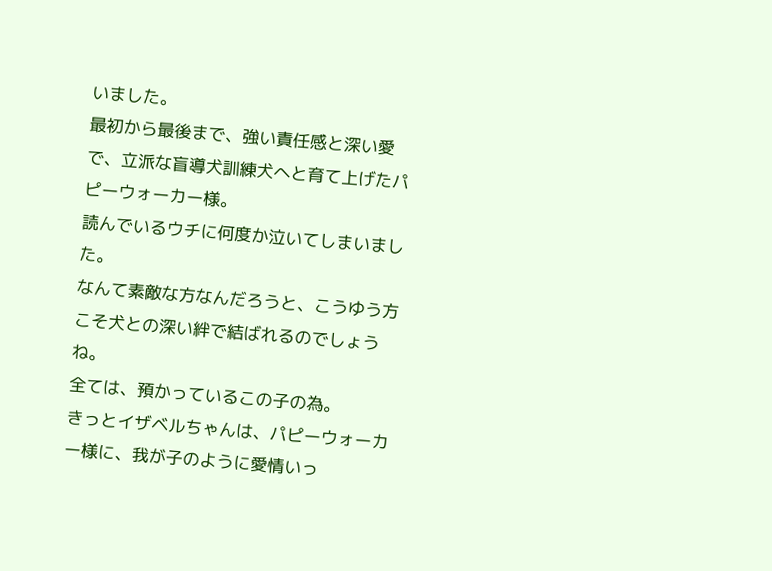いました。
最初から最後まで、強い責任感と深い愛で、立派な盲導犬訓練犬へと育て上げたパピーウォーカー様。
読んでいるウチに何度か泣いてしまいました。
なんて素敵な方なんだろうと、こうゆう方こそ犬との深い絆で結ばれるのでしょうね。
全ては、預かっているこの子の為。
きっとイザベルちゃんは、パピーウォーカー様に、我が子のように愛情いっ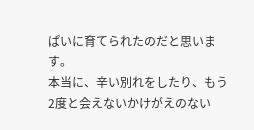ぱいに育てられたのだと思います。
本当に、辛い別れをしたり、もう2度と会えないかけがえのない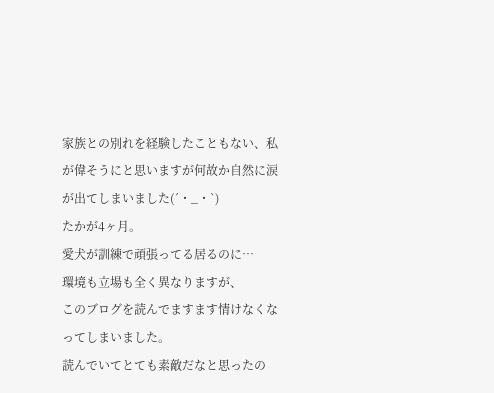家族との別れを経験したこともない、私が偉そうにと思いますが何故か自然に涙が出てしまいました(´・_・`)
たかが4ヶ月。
愛犬が訓練で頑張ってる居るのに…
環境も立場も全く異なりますが、
このブログを読んでますます情けなくなってしまいました。
読んでいてとても素敵だなと思ったの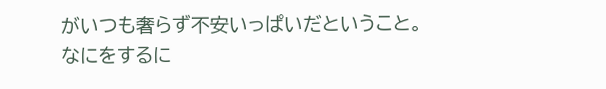がいつも奢らず不安いっぱいだということ。
なにをするに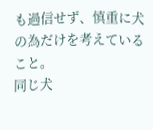も過信せず、慎重に犬の為だけを考えていること。
同じ犬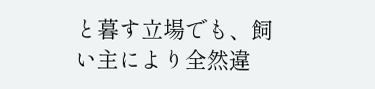と暮す立場でも、飼い主により全然違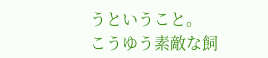うということ。
こうゆう素敵な飼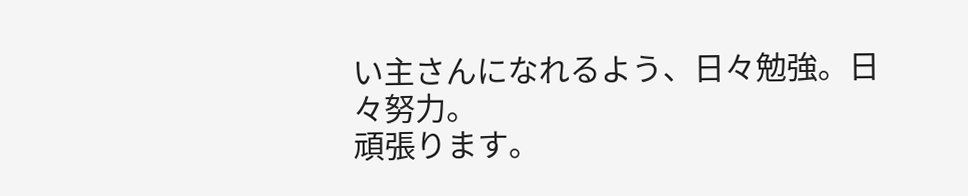い主さんになれるよう、日々勉強。日々努力。
頑張ります。